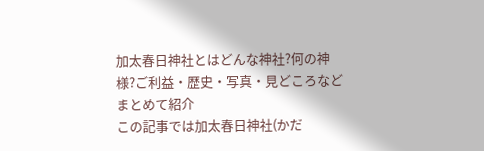加太春日神社とはどんな神社?何の神様?ご利益・歴史・写真・見どころなどまとめて紹介
この記事では加太春日神社(かだ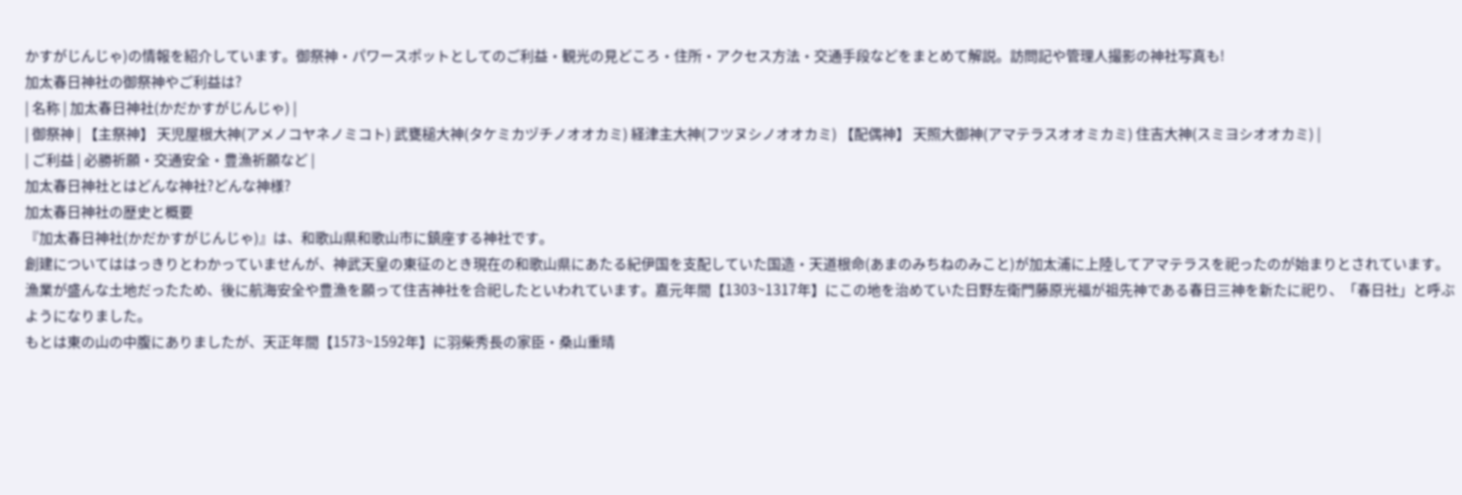かすがじんじゃ)の情報を紹介しています。御祭神・パワースポットとしてのご利益・観光の見どころ・住所・アクセス方法・交通手段などをまとめて解説。訪問記や管理人撮影の神社写真も!
加太春日神社の御祭神やご利益は?
| 名称 | 加太春日神社(かだかすがじんじゃ) |
| 御祭神 | 【主祭神】 天児屋根大神(アメノコヤネノミコト) 武甕槌大神(タケミカヅチノオオカミ) 経津主大神(フツヌシノオオカミ) 【配偶神】 天照大御神(アマテラスオオミカミ) 住吉大神(スミヨシオオカミ) |
| ご利益 | 必勝祈願・交通安全・豊漁祈願など |
加太春日神社とはどんな神社?どんな神様?
加太春日神社の歴史と概要
『加太春日神社(かだかすがじんじゃ)』は、和歌山県和歌山市に鎮座する神社です。
創建についてははっきりとわかっていませんが、神武天皇の東征のとき現在の和歌山県にあたる紀伊国を支配していた国造・天道根命(あまのみちねのみこと)が加太浦に上陸してアマテラスを祀ったのが始まりとされています。
漁業が盛んな土地だったため、後に航海安全や豊漁を願って住吉神社を合祀したといわれています。嘉元年間【1303~1317年】にこの地を治めていた日野左衛門藤原光福が祖先神である春日三神を新たに祀り、「春日社」と呼ぶようになりました。
もとは東の山の中腹にありましたが、天正年間【1573~1592年】に羽柴秀長の家臣・桑山重晴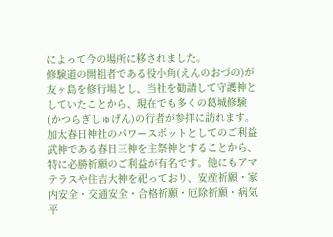によって今の場所に移されました。
修験道の開祖者である役小角(えんのおづの)が友ヶ島を修行場とし、当社を勧請して守護神としていたことから、現在でも多くの葛城修験(かつらぎしゅげん)の行者が参拝に訪れます。
加太春日神社のパワースポットとしてのご利益
武神である春日三神を主祭神とすることから、特に必勝祈願のご利益が有名です。他にもアマテラスや住吉大神を祀っており、安産祈願・家内安全・交通安全・合格祈願・厄除祈願・病気平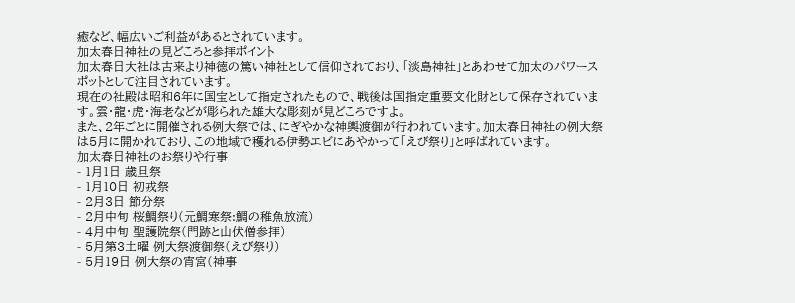癒など、幅広いご利益があるとされています。
加太春日神社の見どころと参拝ポイント
加太春日大社は古来より神徳の篤い神社として信仰されており、「淡島神社」とあわせて加太のパワースポットとして注目されています。
現在の社殿は昭和6年に国宝として指定されたもので、戦後は国指定重要文化財として保存されています。雲・龍・虎・海老などが彫られた雄大な彫刻が見どころですよ。
また、2年ごとに開催される例大祭では、にぎやかな神輿渡御が行われています。加太春日神社の例大祭は5月に開かれており、この地域で穫れる伊勢エビにあやかって「えび祭り」と呼ばれています。
加太春日神社のお祭りや行事
- 1月1日 歳旦祭
- 1月10日 初戎祭
- 2月3日 節分祭
- 2月中旬 桜鯛祭り(元鯛寒祭:鯛の稚魚放流)
- 4月中旬 聖護院祭(門跡と山伏僧参拝)
- 5月第3土曜 例大祭渡御祭(えび祭り)
- 5月19日 例大祭の宵宮(神事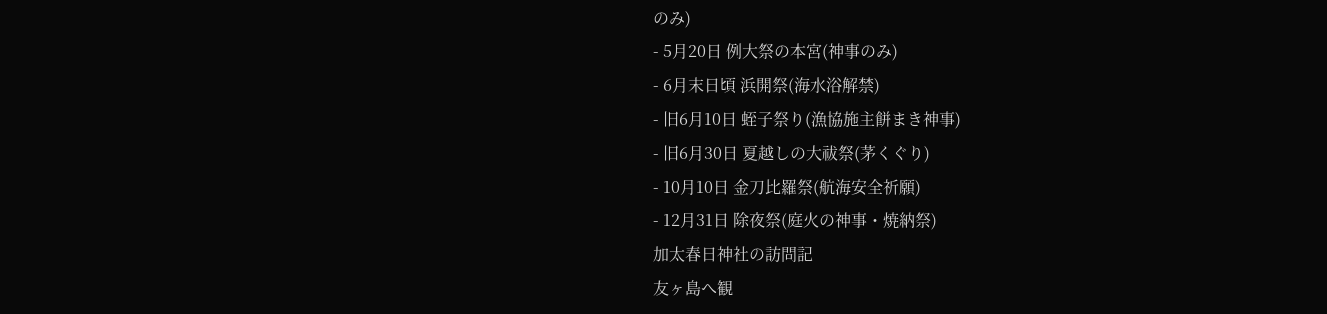のみ)
- 5月20日 例大祭の本宮(神事のみ)
- 6月末日頃 浜開祭(海水浴解禁)
- 旧6月10日 蛭子祭り(漁協施主餅まき神事)
- 旧6月30日 夏越しの大祓祭(茅くぐり)
- 10月10日 金刀比羅祭(航海安全祈願)
- 12月31日 除夜祭(庭火の神事・焼納祭)
加太春日神社の訪問記
友ヶ島へ観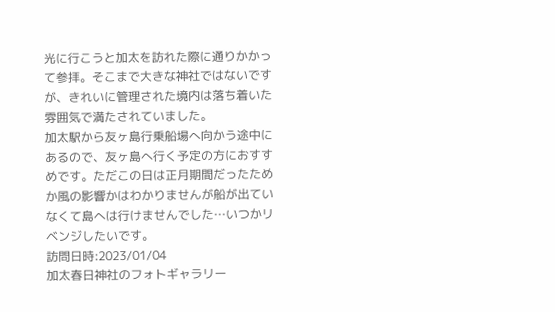光に行こうと加太を訪れた際に通りかかって参拝。そこまで大きな神社ではないですが、きれいに管理された境内は落ち着いた雰囲気で満たされていました。
加太駅から友ヶ島行乗船場へ向かう途中にあるので、友ヶ島へ行く予定の方におすすめです。ただこの日は正月期間だったためか風の影響かはわかりませんが船が出ていなくて島へは行けませんでした…いつかリベンジしたいです。
訪問日時:2023/01/04
加太春日神社のフォトギャラリー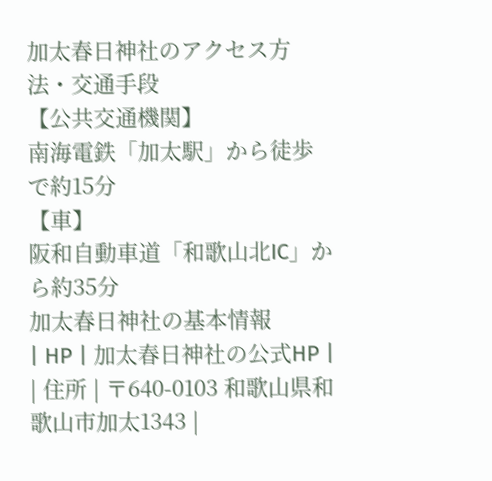加太春日神社のアクセス方法・交通手段
【公共交通機関】
南海電鉄「加太駅」から徒歩で約15分
【車】
阪和自動車道「和歌山北IC」から約35分
加太春日神社の基本情報
| HP | 加太春日神社の公式HP |
| 住所 | 〒640-0103 和歌山県和歌山市加太1343 |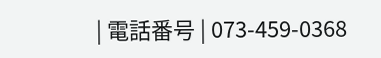| 電話番号 | 073-459-0368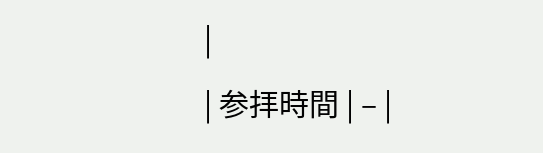|
| 参拝時間 | – |